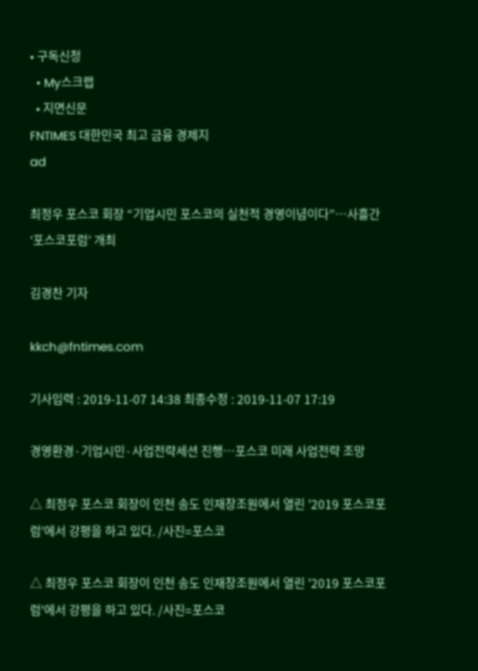• 구독신청
  • My스크랩
  • 지면신문
FNTIMES 대한민국 최고 금융 경제지
ad

최정우 포스코 회장 “기업시민 포스코의 실천적 경영이념이다”…사흘간 ‘포스코포럼’ 개최

김경찬 기자

kkch@fntimes.com

기사입력 : 2019-11-07 14:38 최종수정 : 2019-11-07 17:19

경영환경·기업시민·사업전략세션 진행…포스코 미래 사업전략 조망

△ 최정우 포스코 회장이 인천 송도 인재창조원에서 열린 '2019 포스코포럼'에서 강평을 하고 있다. /사진=포스코

△ 최정우 포스코 회장이 인천 송도 인재창조원에서 열린 '2019 포스코포럼'에서 강평을 하고 있다. /사진=포스코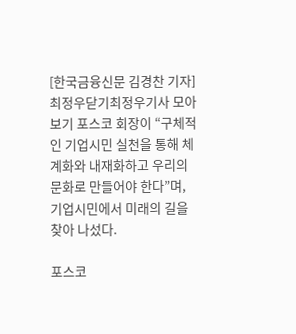[한국금융신문 김경찬 기자] 최정우닫기최정우기사 모아보기 포스코 회장이 “구체적인 기업시민 실천을 통해 체계화와 내재화하고 우리의 문화로 만들어야 한다”며, 기업시민에서 미래의 길을 찾아 나섰다.

포스코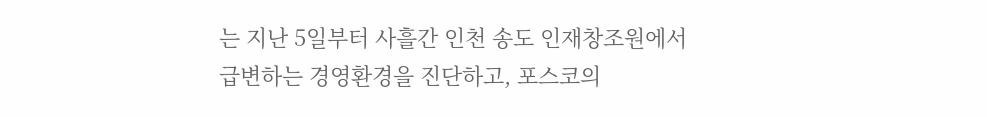는 지난 5일부터 사흘간 인천 송도 인재창조원에서 급변하는 경영환경을 진단하고, 포스코의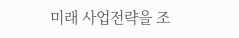미래 사업전략을 조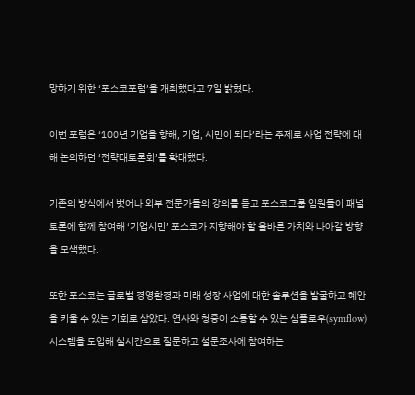망하기 위한 ‘포스코포럼’을 개최했다고 7일 밝혔다.

이번 포럼은 ‘100년 기업을 향해, 기업, 시민이 되다’라는 주제로 사업 전략에 대해 논의하던 ‘전략대토론회’를 확대했다.

기존의 방식에서 벗어나 외부 전문가들의 강의를 듣고 포스코그룹 임원들이 패널토론에 함께 참여해 ‘기업시민’ 포스코가 지향해야 할 올바른 가치와 나아갈 방향을 모색했다.

또한 포스코는 글로벌 경영환경과 미래 성장 사업에 대한 솔루션을 발굴하고 혜안을 키울 수 있는 기회로 삼았다. 연사와 청중이 소통할 수 있는 심플로우(symflow) 시스템을 도입해 실시간으로 질문하고 설문조사에 참여하는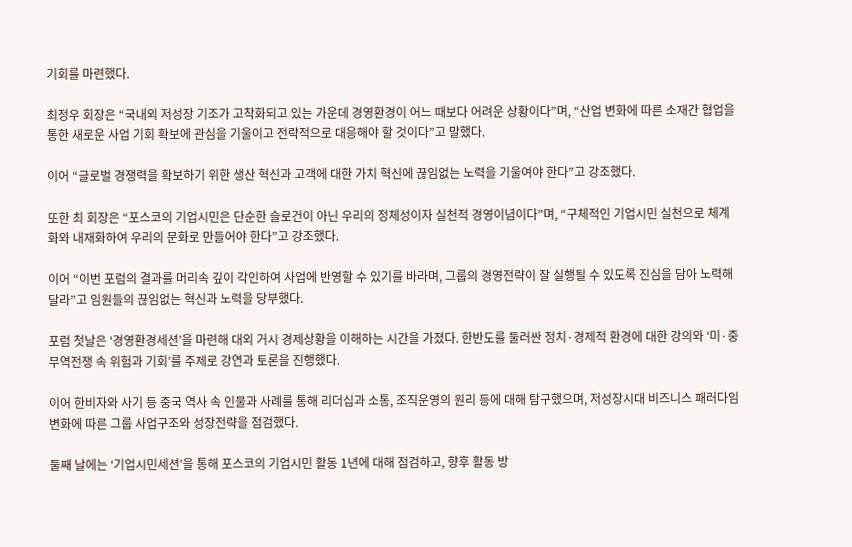기회를 마련했다.

최정우 회장은 “국내외 저성장 기조가 고착화되고 있는 가운데 경영환경이 어느 때보다 어려운 상황이다”며, “산업 변화에 따른 소재간 협업을 통한 새로운 사업 기회 확보에 관심을 기울이고 전략적으로 대응해야 할 것이다”고 말했다.

이어 “글로벌 경쟁력을 확보하기 위한 생산 혁신과 고객에 대한 가치 혁신에 끊임없는 노력을 기울여야 한다”고 강조했다.

또한 최 회장은 “포스코의 기업시민은 단순한 슬로건이 아닌 우리의 정체성이자 실천적 경영이념이다”며, “구체적인 기업시민 실천으로 체계화와 내재화하여 우리의 문화로 만들어야 한다”고 강조했다.

이어 “이번 포럼의 결과를 머리속 깊이 각인하여 사업에 반영할 수 있기를 바라며, 그룹의 경영전략이 잘 실행될 수 있도록 진심을 담아 노력해 달라”고 임원들의 끊임없는 혁신과 노력을 당부했다.

포럼 첫날은 ‘경영환경세션’을 마련해 대외 거시 경제상황을 이해하는 시간을 가졌다. 한반도를 둘러싼 정치·경제적 환경에 대한 강의와 ‘미·중 무역전쟁 속 위험과 기회’를 주제로 강연과 토론을 진행했다.

이어 한비자와 사기 등 중국 역사 속 인물과 사례를 통해 리더십과 소통, 조직운영의 원리 등에 대해 탐구했으며, 저성장시대 비즈니스 패러다임 변화에 따른 그룹 사업구조와 성장전략을 점검했다.

둘째 날에는 ‘기업시민세션’을 통해 포스코의 기업시민 활동 1년에 대해 점검하고, 향후 활동 방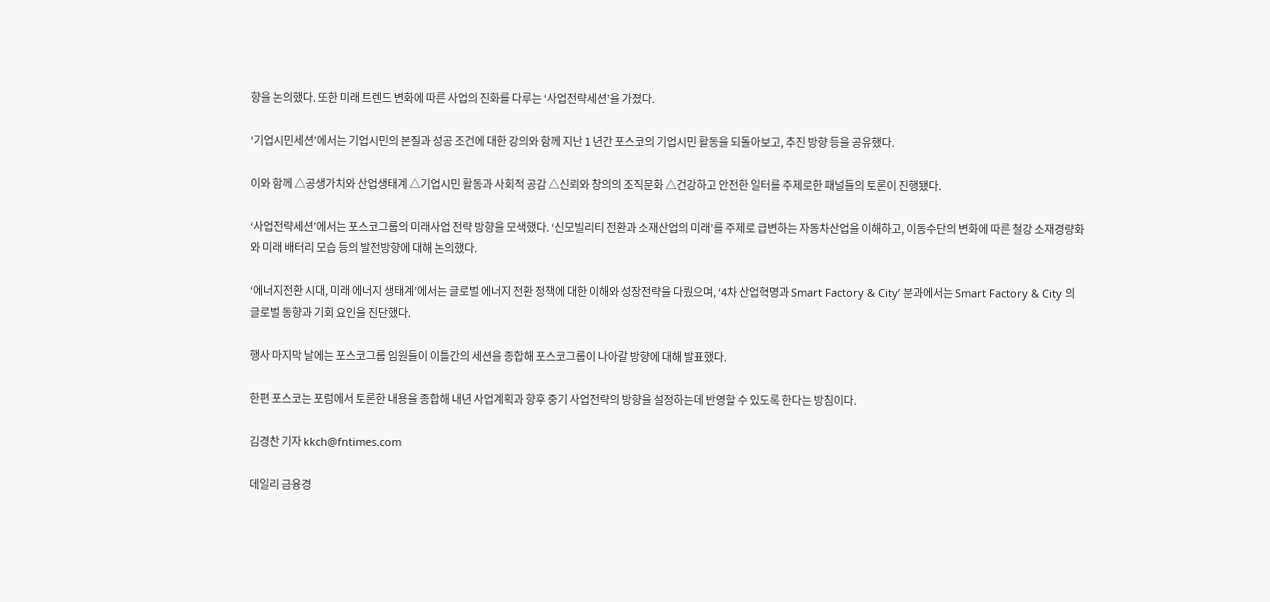향을 논의했다. 또한 미래 트렌드 변화에 따른 사업의 진화를 다루는 ‘사업전략세션’을 가졌다.

‘기업시민세션’에서는 기업시민의 본질과 성공 조건에 대한 강의와 함께 지난 1 년간 포스코의 기업시민 활동을 되돌아보고, 추진 방향 등을 공유했다.

이와 함께 △공생가치와 산업생태계 △기업시민 활동과 사회적 공감 △신뢰와 창의의 조직문화 △건강하고 안전한 일터를 주제로한 패널들의 토론이 진행됐다.

‘사업전략세션’에서는 포스코그룹의 미래사업 전략 방향을 모색했다. ‘신모빌리티 전환과 소재산업의 미래’를 주제로 급변하는 자동차산업을 이해하고, 이동수단의 변화에 따른 철강 소재경량화와 미래 배터리 모습 등의 발전방향에 대해 논의했다.

‘에너지전환 시대, 미래 에너지 생태계’에서는 글로벌 에너지 전환 정책에 대한 이해와 성장전략을 다뤘으며, ‘4차 산업혁명과 Smart Factory & City’ 분과에서는 Smart Factory & City 의 글로벌 동향과 기회 요인을 진단했다.

행사 마지막 날에는 포스코그룹 임원들이 이틀간의 세션을 종합해 포스코그룹이 나아갈 방향에 대해 발표했다.

한편 포스코는 포럼에서 토론한 내용을 종합해 내년 사업계획과 향후 중기 사업전략의 방향을 설정하는데 반영할 수 있도록 한다는 방침이다.

김경찬 기자 kkch@fntimes.com

데일리 금융경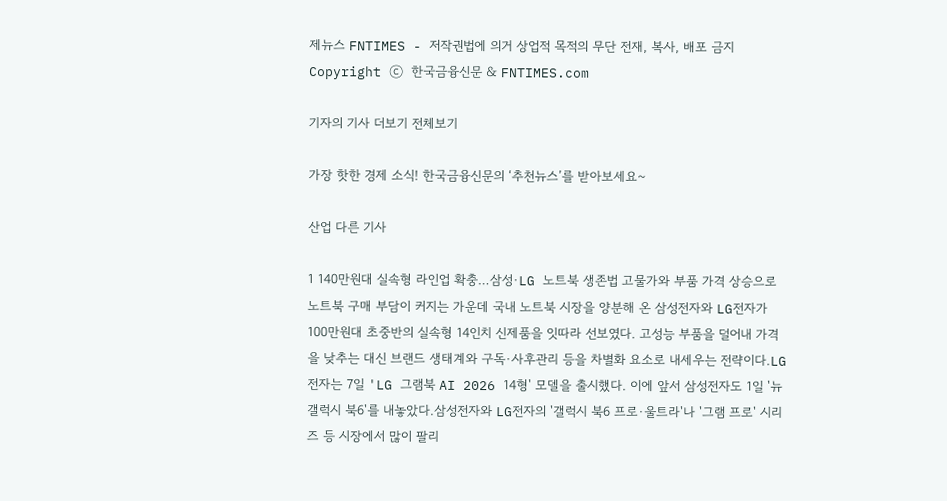제뉴스 FNTIMES - 저작권법에 의거 상업적 목적의 무단 전재, 복사, 배포 금지
Copyright ⓒ 한국금융신문 & FNTIMES.com

기자의 기사 더보기 전체보기

가장 핫한 경제 소식! 한국금융신문의 ‘추천뉴스’를 받아보세요~

산업 다른 기사

1 140만원대 실속형 라인업 확충…삼성·LG 노트북 생존법 고물가와 부품 가격 상승으로 노트북 구매 부담이 커지는 가운데 국내 노트북 시장을 양분해 온 삼성전자와 LG전자가 100만원대 초중반의 실속형 14인치 신제품을 잇따라 선보였다. 고성능 부품을 덜어내 가격을 낮추는 대신 브랜드 생태계와 구독·사후관리 등을 차별화 요소로 내세우는 전략이다.LG전자는 7일 'LG 그램북 AI 2026 14형' 모델을 출시했다. 이에 앞서 삼성전자도 1일 '뉴 갤럭시 북6'를 내놓았다.삼성전자와 LG전자의 '갤럭시 북6 프로·울트라'나 '그램 프로' 시리즈 등 시장에서 많이 팔리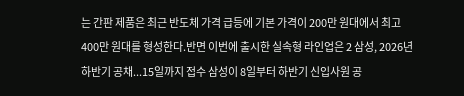는 간판 제품은 최근 반도체 가격 급등에 기본 가격이 200만 원대에서 최고 400만 원대를 형성한다.반면 이번에 출시한 실속형 라인업은 2 삼성, 2026년 하반기 공채...15일까지 접수 삼성이 8일부터 하반기 신입사원 공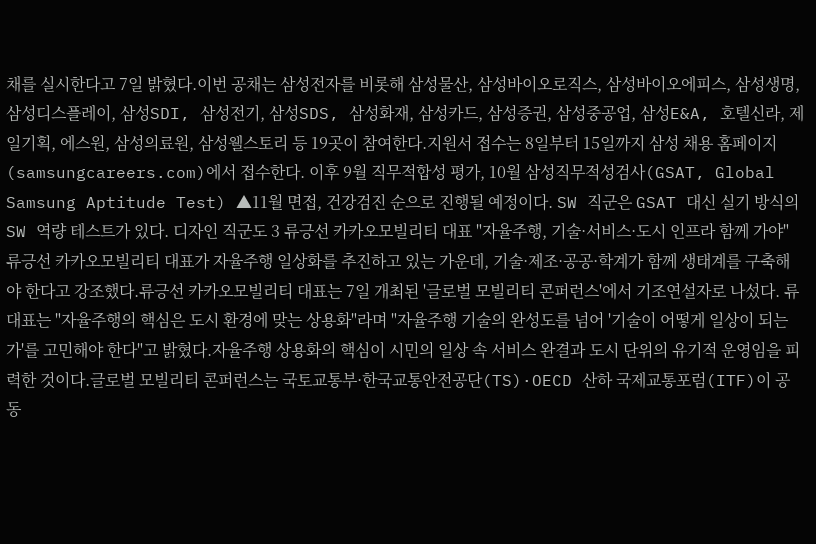채를 실시한다고 7일 밝혔다.이번 공채는 삼성전자를 비롯해 삼성물산, 삼성바이오로직스, 삼성바이오에피스, 삼성생명, 삼성디스플레이, 삼성SDI, 삼성전기, 삼성SDS, 삼성화재, 삼성카드, 삼성증권, 삼성중공업, 삼성E&A, 호텔신라, 제일기획, 에스원, 삼성의료원, 삼성웰스토리 등 19곳이 참여한다.지원서 접수는 8일부터 15일까지 삼성 채용 홈페이지(samsungcareers.com)에서 접수한다. 이후 9월 직무적합성 평가, 10월 삼성직무적성검사(GSAT, Global Samsung Aptitude Test) ▲11월 면접, 건강검진 순으로 진행될 예정이다. SW 직군은 GSAT 대신 실기 방식의 SW 역량 테스트가 있다. 디자인 직군도 3 류긍선 카카오모빌리티 대표 "자율주행, 기술·서비스·도시 인프라 함께 가야" 류긍선 카카오모빌리티 대표가 자율주행 일상화를 추진하고 있는 가운데, 기술·제조·공공·학계가 함께 생태계를 구축해야 한다고 강조했다.류긍선 카카오모빌리티 대표는 7일 개최된 '글로벌 모빌리티 콘퍼런스'에서 기조연설자로 나섰다. 류 대표는 "자율주행의 핵심은 도시 환경에 맞는 상용화"라며 "자율주행 기술의 완성도를 넘어 '기술이 어떻게 일상이 되는가'를 고민해야 한다"고 밝혔다.자율주행 상용화의 핵심이 시민의 일상 속 서비스 완결과 도시 단위의 유기적 운영임을 피력한 것이다.글로벌 모빌리티 콘퍼런스는 국토교통부·한국교통안전공단(TS)·OECD 산하 국제교통포럼(ITF)이 공동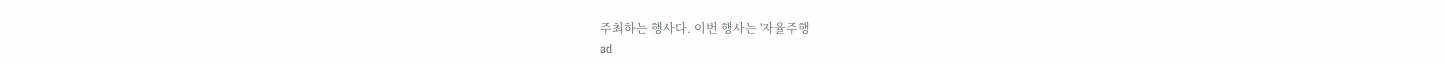주최하는 행사다. 이번 행사는 '자율주행
ad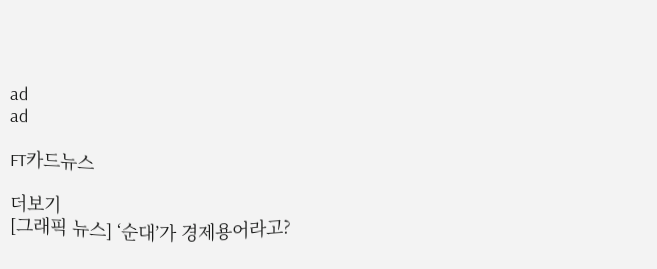ad
ad

FT카드뉴스

더보기
[그래픽 뉴스] ‘순대’가 경제용어라고?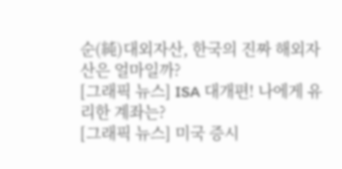순(純)대외자산, 한국의 진짜 해외자산은 얼마일까?
[그래픽 뉴스] ISA 대개편! 나에게 유리한 계좌는?
[그래픽 뉴스] 미국 증시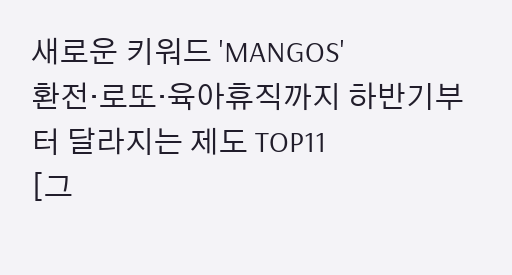새로운 키워드 'MANGOS'
환전·로또·육아휴직까지 하반기부터 달라지는 제도 TOP11
[그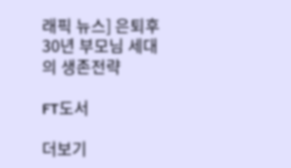래픽 뉴스] 은퇴후 30년 부모님 세대의 생존전략

FT도서

더보기